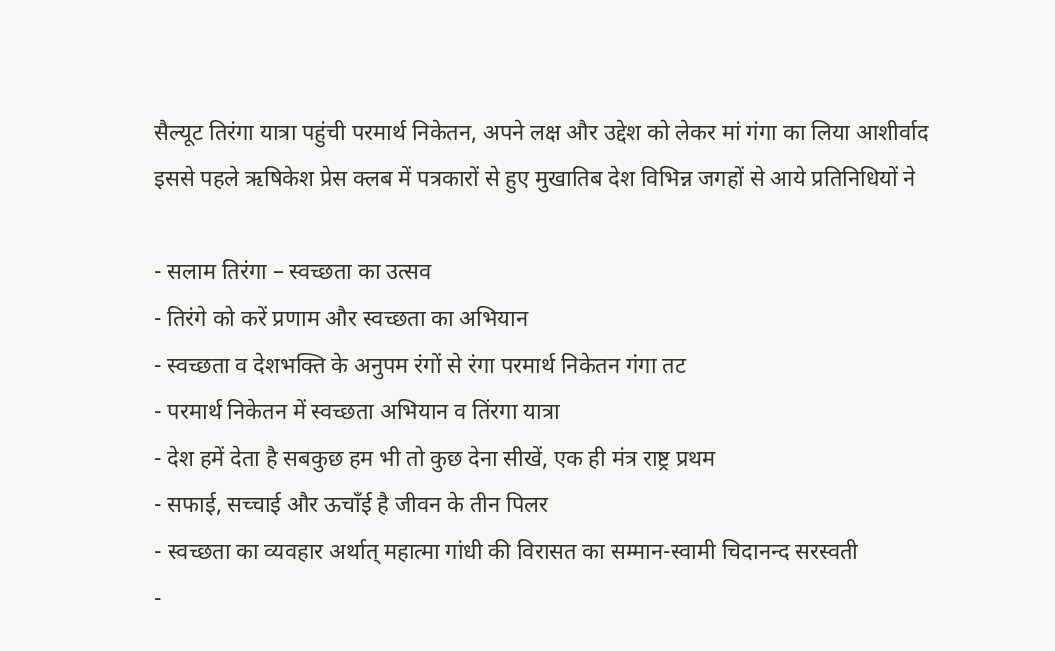सैल्यूट तिरंगा यात्रा पहुंची परमार्थ निकेतन, अपने लक्ष और उद्देश को लेकर मां गंगा का लिया आशीर्वाद
इससे पहले ऋषिकेश प्रेस क्लब में पत्रकारों से हुए मुखातिब देश विभिन्न जगहों से आये प्रतिनिधियों ने

- सलाम तिरंगा – स्वच्छता का उत्सव
- तिरंगे को करें प्रणाम और स्वच्छता का अभियान
- स्वच्छता व देशभक्ति के अनुपम रंगों से रंगा परमार्थ निकेतन गंगा तट
- परमार्थ निकेतन में स्वच्छता अभियान व तिंरगा यात्रा
- देश हमें देता है सबकुछ हम भी तो कुछ देना सीखें, एक ही मंत्र राष्ट्र प्रथम
- सफाई, सच्चाई और ऊचाँई है जीवन के तीन पिलर
- स्वच्छता का व्यवहार अर्थात् महात्मा गांधी की विरासत का सम्मान-स्वामी चिदानन्द सरस्वती
-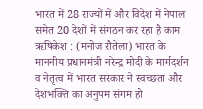भारत में 28 राज्यों में और विदेश में नेपाल समेत 20 देशों में संगठन कर रहा है काम
ऋषिकेश : (मनोज रौतेला) भारत के माननीय प्रधानमंत्री नरेन्द्र मोदी के मार्गदर्शन व नेतृत्व में भारत सरकार ने स्वच्छता और देशभक्ति का अनुपम संगम हो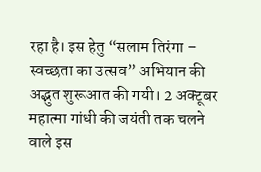रहा है। इस हेतु “सलाम तिरंगा – स्वच्छता का उत्सव” अभियान की अद्भुत शुरूआत की गयी। 2 अक्टूबर महात्मा गांधी की जयंती तक चलने वाले इस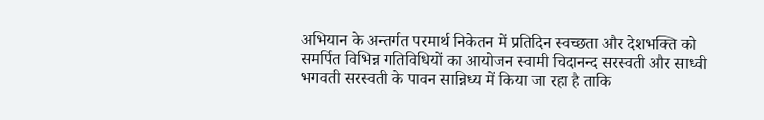अभियान के अन्तर्गत परमार्थ निकेतन में प्रतिदिन स्वच्छता और देशभक्ति को समर्पित विभिन्न गतिविधियों का आयोजन स्वामी चिदानन्द सरस्वती और साध्वी भगवती सरस्वती के पावन सान्निध्य में किया जा रहा है ताकि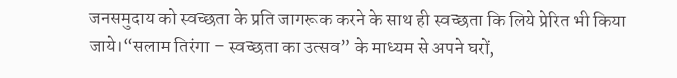जनसमुदाय को स्वच्छता के प्रति जागरूक करने के साथ ही स्वच्छता कि लिये प्रेरित भी किया जाये।“सलाम तिरंगा – स्वच्छता का उत्सव” के माध्यम से अपने घरों,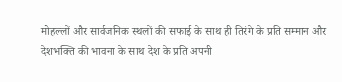मोहल्लों और सार्वजनिक स्थलों की सफाई के साथ ही तिरंगे के प्रति सम्मान और देशभक्ति की भावना के साथ देश के प्रति अपनी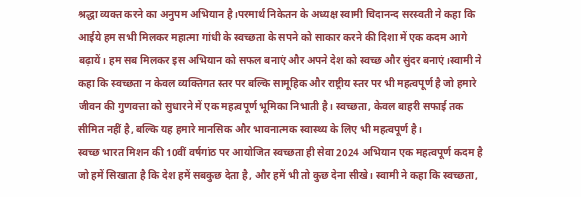श्रद्धा व्यक्त करने का अनुपम अभियान है।परमार्थ निकेतन के अध्यक्ष स्वामी चिदानन्द सरस्वती ने कहा कि आईये हम सभी मिलकर महात्मा गांधी के स्वच्छता के सपने को साकार करने की दिशा में एक कदम आगे बढ़ायें। हम सब मिलकर इस अभियान को सफल बनाएं और अपने देश को स्वच्छ और सुंदर बनाएं।स्वामी ने कहा कि स्वच्छता न केवल व्यक्तिगत स्तर पर बल्कि सामूहिक और राष्ट्रीय स्तर पर भी महत्वपूर्ण है जो हमारे जीवन की गुणवत्ता को सुधारने में एक महत्वपूर्ण भूमिका निभाती है। स्वच्छता, केवल बाहरी सफाई तक सीमित नहीं है, बल्कि यह हमारे मानसिक और भावनात्मक स्वास्थ्य के लिए भी महत्वपूर्ण है।
स्वच्छ भारत मिशन की 10वीं वर्षगांठ पर आयोजित स्वच्छता ही सेवा 2024 अभियान एक महत्वपूर्ण कदम है जो हमें सिखाता है कि देश हमें सबकुछ देता है, और हमें भी तो कुछ देना सीखे। स्वामी ने कहा कि स्वच्छता,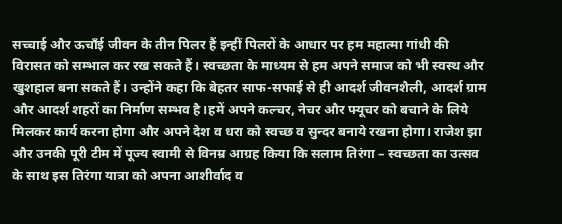सच्चाई और ऊचाँई जीवन के तीन पिलर हैं इन्हीं पिलरों के आधार पर हम महात्मा गांधी की विरासत को सम्भाल कर रख सकते हैं। स्वच्छता के माध्यम से हम अपने समाज को भी स्वस्थ और खुशहाल बना सकते हैं। उन्होंने कहा कि बेहतर साफ-सफाई से ही आदर्श जीवनशैली, आदर्श ग्राम और आदर्श शहरों का निर्माण सम्भव है।हमें अपने कल्चर, नेचर और फ्यूचर को बचाने के लिये मिलकर कार्य करना होगा और अपने देश व धरा को स्वच्छ व सुन्दर बनाये रखना होगा। राजेश झा और उनकी पूरी टीम में पूज्य स्वामी से विनम्र आग्रह किया कि सलाम तिरंगा – स्वच्छता का उत्सव के साथ इस तिरंगा यात्रा को अपना आशीर्वाद व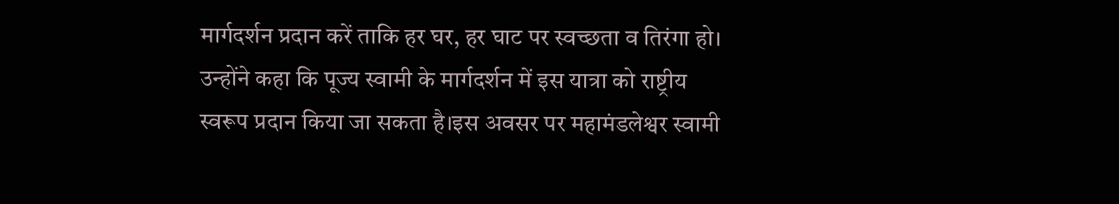मार्गदर्शन प्रदान करें ताकि हर घर, हर घाट पर स्वच्छता व तिरंगा हो। उन्होंने कहा कि पूज्य स्वामी के मार्गदर्शन में इस यात्रा को राष्ट्रीय स्वरूप प्रदान किया जा सकता है।इस अवसर पर महामंडलेश्वर स्वामी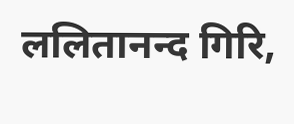ललितानन्द गिरि,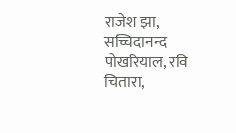राजेश झा, सच्चिदानन्द पोखरियाल, रवि चितारा,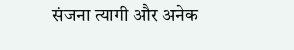संजना त्यागी और अनेक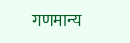गणमान्य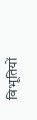विभूतियों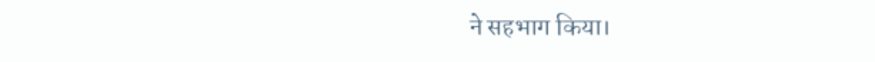ने सहभाग किया।